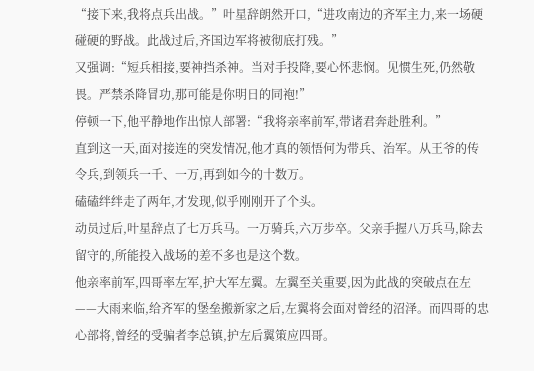“接下来,我将点兵出战。”叶星辞朗然开口,“进攻南边的齐军主力,来一场硬碰硬的野战。此战过后,齐国边军将被彻底打残。”
又强调:“短兵相接,要神挡杀神。当对手投降,要心怀悲悯。见惯生死,仍然敬畏。严禁杀降冒功,那可能是你明日的同袍!”
停顿一下,他平静地作出惊人部署:“我将亲率前军,带诸君奔赴胜利。”
直到这一天,面对接连的突发情况,他才真的领悟何为带兵、治军。从王爷的传令兵,到领兵一千、一万,再到如今的十数万。
磕磕绊绊走了两年,才发现,似乎刚刚开了个头。
动员过后,叶星辞点了七万兵马。一万骑兵,六万步卒。父亲手握八万兵马,除去留守的,所能投入战场的差不多也是这个数。
他亲率前军,四哥率左军,护大军左翼。左翼至关重要,因为此战的突破点在左——大雨来临,给齐军的堡垒搬新家之后,左翼将会面对曾经的沼泽。而四哥的忠心部将,曾经的受骗者李总镇,护左后翼策应四哥。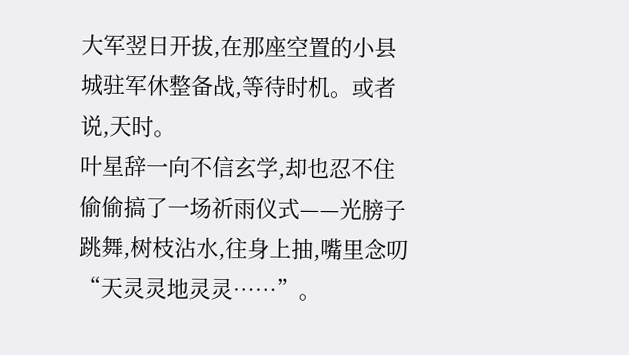大军翌日开拔,在那座空置的小县城驻军休整备战,等待时机。或者说,天时。
叶星辞一向不信玄学,却也忍不住偷偷搞了一场祈雨仪式——光膀子跳舞,树枝沾水,往身上抽,嘴里念叨“天灵灵地灵灵……”。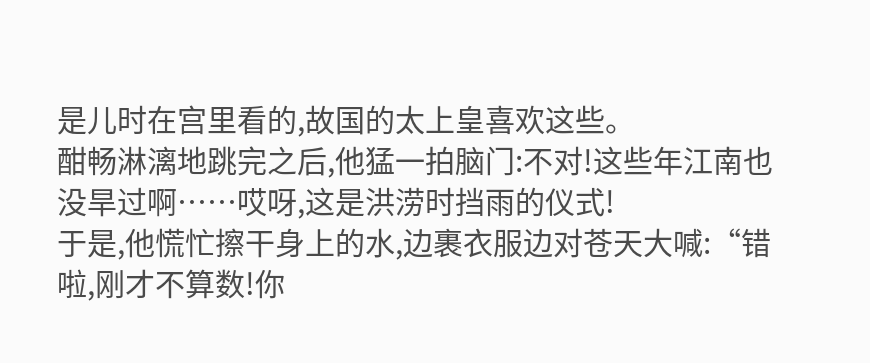是儿时在宫里看的,故国的太上皇喜欢这些。
酣畅淋漓地跳完之后,他猛一拍脑门:不对!这些年江南也没旱过啊……哎呀,这是洪涝时挡雨的仪式!
于是,他慌忙擦干身上的水,边裹衣服边对苍天大喊:“错啦,刚才不算数!你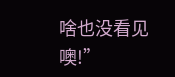啥也没看见噢!”